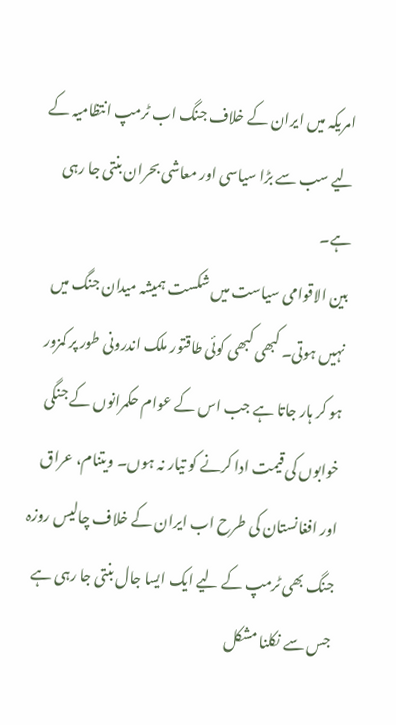امریکہ میں ایران کے خلاف جنگ اب ٹرمپ انتظامیہ کے لیے سب سے بڑا سیاسی اور معاشی بحران بنتی جا رہی ہے۔
بین الاقوامی سیاست میں شکست ہمیشہ میدان جنگ میں نہیں ہوتی۔ کبھی کبھی کوئی طاقتور ملک اندرونی طور پر کمزور ہو کر ہار جاتا ہے جب اس کے عوام حکمرانوں کے جنگی خوابوں کی قیمت ادا کرنے کو تیار نہ ہوں۔ ویتنام، عراق اور افغانستان کی طرح اب ایران کے خلاف چالیس روزہ جنگ بھی ٹرمپ کے لیے ایک ایسا جال بنتی جا رہی ہے جس سے نکلنا مشکل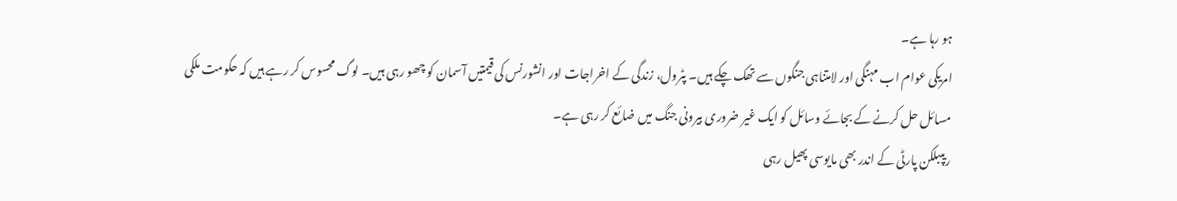ہو رہا ہے۔
امریکی عوام اب مہنگی اور لامتناہی جنگوں سے تھک چکے ہیں۔ پٹرول، زندگی کے اخراجات اور انشورنس کی قیمتیں آسمان کو چھو رہی ہیں۔ لوگ محسوس کر رہے ہیں کہ حکومت ملکی مسائل حل کرنے کے بجائے وسائل کو ایک غیر ضروری بیرونی جنگ میں ضائع کر رہی ہے۔
ریپبلکن پارٹی کے اندر بھی مایوسی پھیل رہی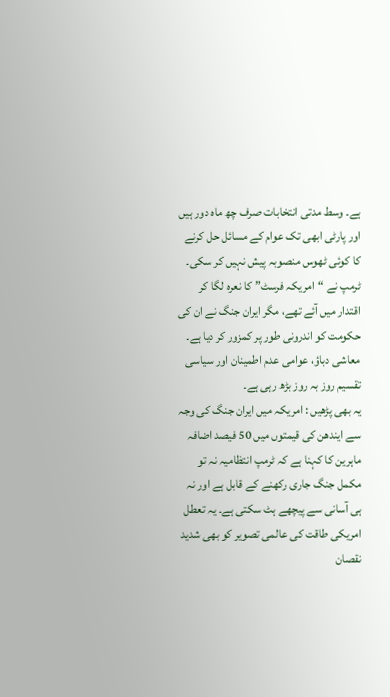ہے۔ وسط مدتی انتخابات صرف چھ ماہ دور ہیں اور پارٹی ابھی تک عوام کے مسائل حل کرنے کا کوئی ٹھوس منصوبہ پیش نہیں کر سکی۔
ٹرمپ نے “امریکہ فرسٹ” کا نعرہ لگا کر اقتدار میں آئے تھے، مگر ایران جنگ نے ان کی حکومت کو اندرونی طور پر کمزور کر دیا ہے۔ معاشی دباؤ، عوامی عدم اطمینان اور سیاسی تقسیم روز بہ روز بڑھ رہی ہے۔
یہ بھی پڑھیں : امریکہ میں ایران جنگ کی وجہ سے ایندھن کی قیمتوں میں 50 فیصد اضافہ
ماہرین کا کہنا ہے کہ ٹرمپ انتظامیہ نہ تو مکمل جنگ جاری رکھنے کے قابل ہے اور نہ ہی آسانی سے پیچھے ہٹ سکتی ہے۔ یہ تعطل امریکی طاقت کی عالمی تصویر کو بھی شدید نقصان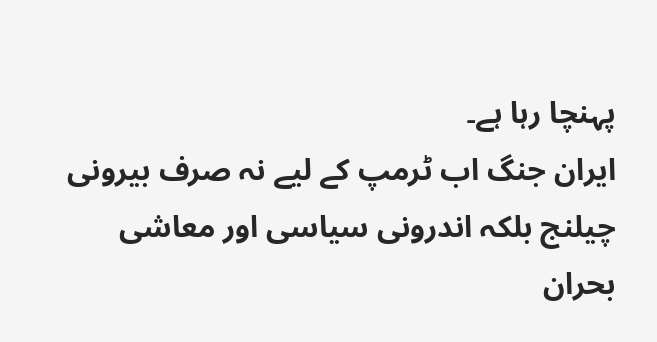پہنچا رہا ہے۔
ایران جنگ اب ٹرمپ کے لیے نہ صرف بیرونی چیلنج بلکہ اندرونی سیاسی اور معاشی بحران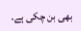بھی بن چکی ہے۔